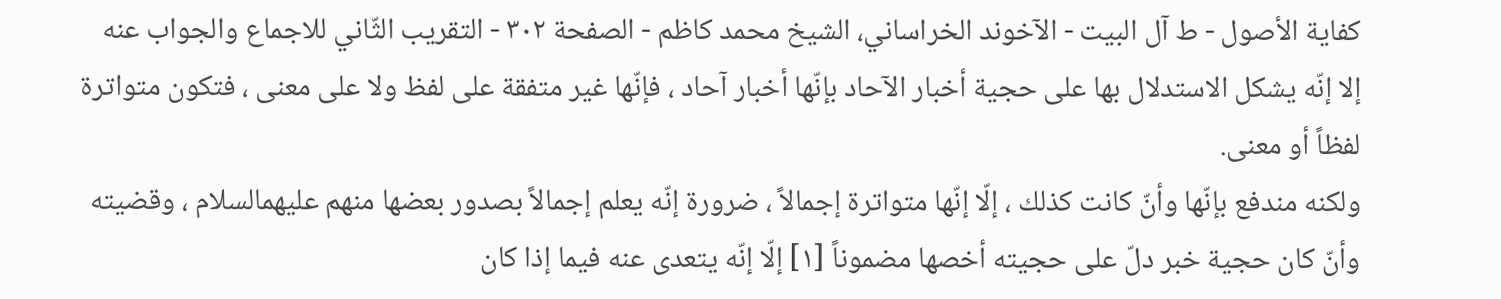كفاية الأصول - ط آل البيت - الآخوند الخراساني، الشيخ محمد کاظم - الصفحة ٣٠٢ - التقريب الثّاني للاجماع والجواب عنه
إلا إنّه يشكل الاستدلال بها على حجية أخبار الآحاد بإنّها أخبار آحاد ، فإنّها غير متفقة على لفظ ولا على معنى ، فتكون متواترة لفظاً أو معنى.
ولكنه مندفع بإنّها وأنّ كانت كذلك ، إلّا إنّها متواترة إجمالاً ، ضرورة إنّه يعلم إجمالاً بصدور بعضها منهم عليهمالسلام ، وقضيته وأنّ كان حجية خبر دلّ على حجيته أخصها مضموناً [١] إلّا إنّه يتعدى عنه فيما إذا كان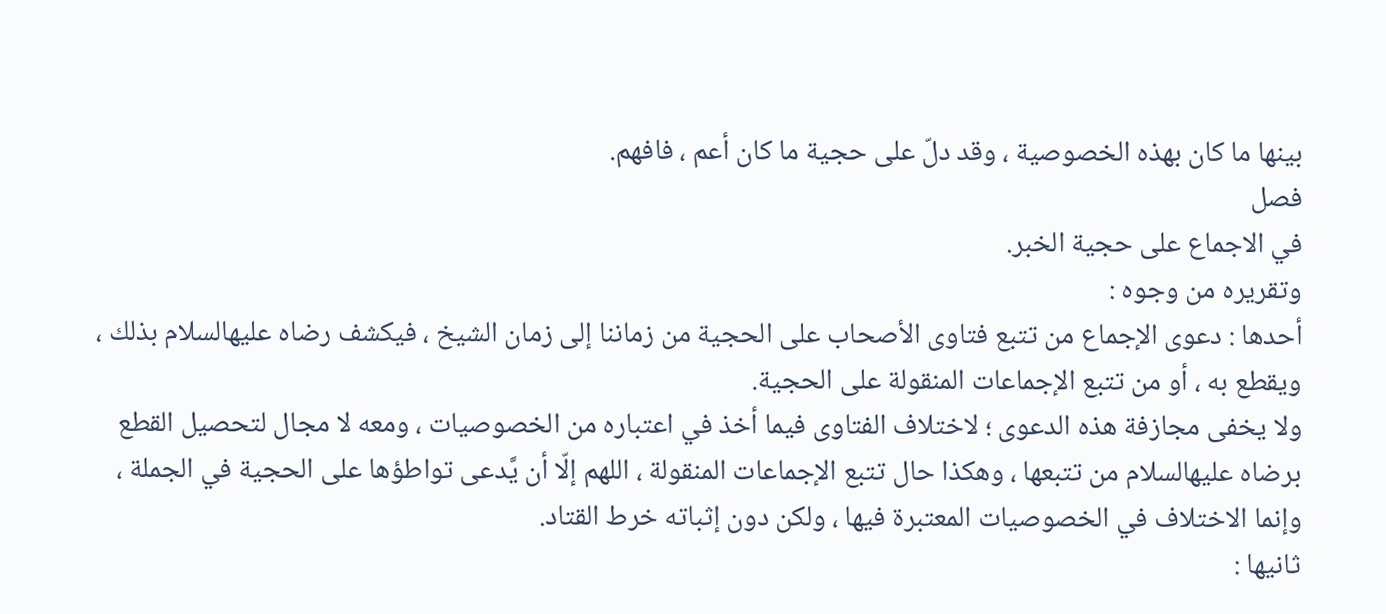بينها ما كان بهذه الخصوصية ، وقد دلّ على حجية ما كان أعم ، فافهم.
فصل
في الاجماع على حجية الخبر.
وتقريره من وجوه :
أحدها : دعوى الإجماع من تتبع فتاوى الأصحاب على الحجية من زماننا إلى زمان الشيخ ، فيكشف رضاه عليهالسلام بذلك ، ويقطع به ، أو من تتبع الإجماعات المنقولة على الحجية.
ولا يخفى مجازفة هذه الدعوى ؛ لاختلاف الفتاوى فيما أخذ في اعتباره من الخصوصيات ، ومعه لا مجال لتحصيل القطع برضاه عليهالسلام من تتبعها ، وهكذا حال تتبع الإجماعات المنقولة ، اللهم إلّا أن يَّدعى تواطؤها على الحجية في الجملة ، وإنما الاختلاف في الخصوصيات المعتبرة فيها ، ولكن دون إثباته خرط القتاد.
ثانيها :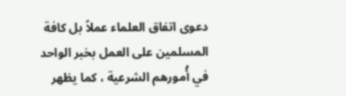دعوى اتفاق العلماء عملاً بل كافة المسلمين على العمل بخبر الواحد في أُمورهم الشرعية ، كما يظهر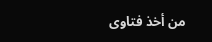من أخذ فتاوى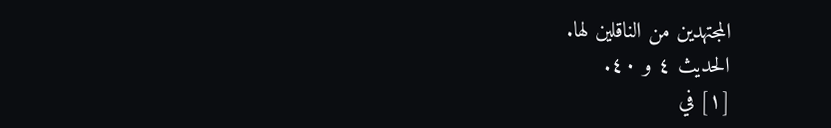المجتهدين من الناقلين لها.
الحديث ٤ و ٤٠.
[١] في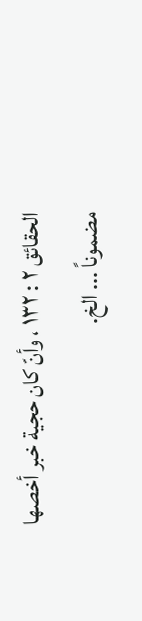الحقائق ٢ : ١٣٢ ، وأنّ كان حجية خبر أخصها مضموناً ... الخ.